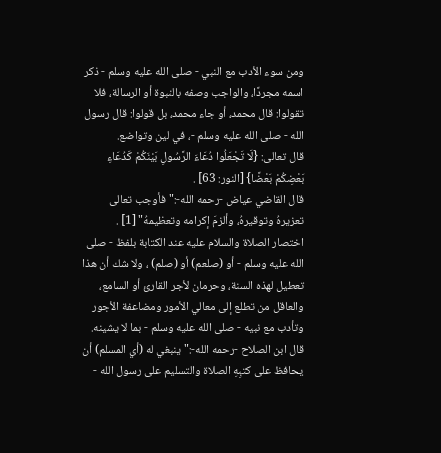ومن سوء الأدب مع النبي - صلى الله عليه وسلم - ذكر اسمه مجردًا، والواجب وصفه بالنبوة أو الرسالة، فلا تقولوا: قال محمد، أو جاء محمد، بل قولوا: قال رسول الله - صلى الله عليه وسلم -، في لين وتواضع.
قال تعالى: {لَا تَجْعَلُوا دُعَاءَ الرَّسُولِ بَيْنَكُمْ كَدُعَاءِ بَعْضِكُمْ بَعْضًا} [النور: 63] .
قال القاضي عياض -رحمه الله-:"فأوجب تعالى تعزيرهُ وتوقيرهُ، وألزمَ إكرامه وتعظيمهُ" [1] .
اختصار الصلاة والسلام عليه عند الكتابة بلفظ - صلى الله عليه وسلم - أو (صلعم) أو (صلم) ، ولا شك أن هذا تعطيل لهذه السنة، وحرمان لأجر القارئ أو السامع، والعاقل من تطلع إلى معالي الأمور ومضاعفة الأجور وتأدب مع نبيه - صلى الله عليه وسلم - بما لا يشينه.
قال ابن الصلاح -رحمه الله-:"ينبغي له (أي المسلم) أن يحافظ على كتبِهِ الصلاة والتسليم على رسول الله -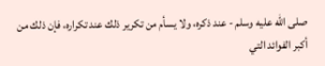صلى الله عليه وسلم - عند ذكره، ولا يسأم من تكرير ذلك عند تكراره، فإن ذلك من أكبر الفوائد التي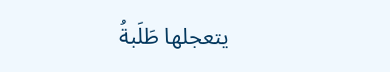يتعجلها طَلَبةُ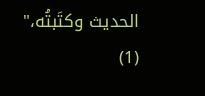الحديث وكتَبتُه،"
(1)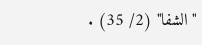"الشفا" (2/ 35) .